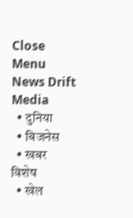Close Menu
News Drift Media
  • दुनिया
  • बिजनेस
  • खबर विशेष
  • खेल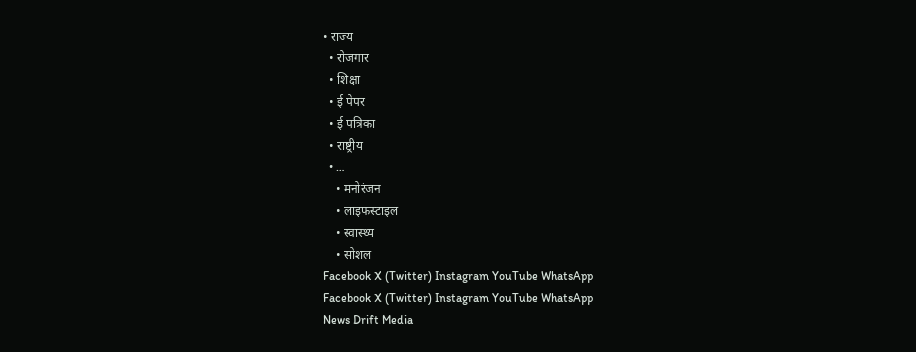• राज्य
  • रोजगार
  • शिक्षा
  • ई पेपर
  • ई पत्रिका
  • राष्ट्रीय
  • …
    • मनोरंजन
    • लाइफस्टाइल
    • स्वास्थ्य
    • सोशल
Facebook X (Twitter) Instagram YouTube WhatsApp
Facebook X (Twitter) Instagram YouTube WhatsApp
News Drift Media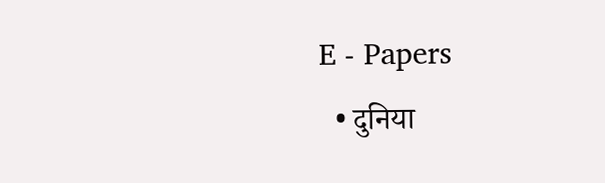E - Papers
  • दुनिया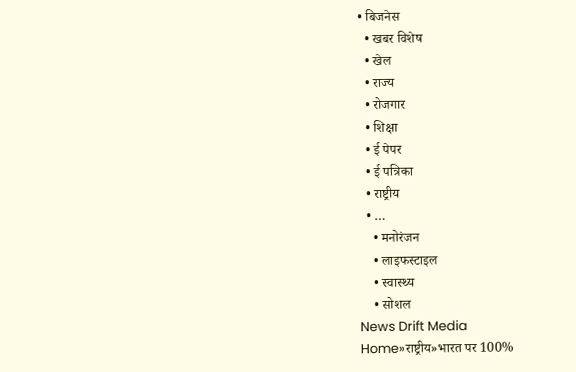• बिजनेस
  • खबर विशेष
  • खेल
  • राज्य
  • रोजगार
  • शिक्षा
  • ई पेपर
  • ई पत्रिका
  • राष्ट्रीय
  • …
    • मनोरंजन
    • लाइफस्टाइल
    • स्वास्थ्य
    • सोशल
News Drift Media
Home»राष्ट्रीय»भारत पर 100%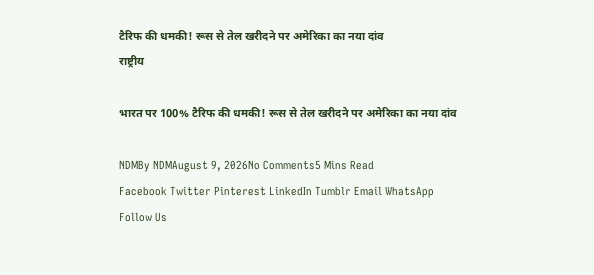टैरिफ की धमकी! रूस से तेल खरीदने पर अमेरिका का नया दांव
राष्ट्रीय

भारत पर 100% टैरिफ की धमकी! रूस से तेल खरीदने पर अमेरिका का नया दांव

NDMBy NDMAugust 9, 2026No Comments5 Mins Read
Facebook Twitter Pinterest LinkedIn Tumblr Email WhatsApp
Follow Us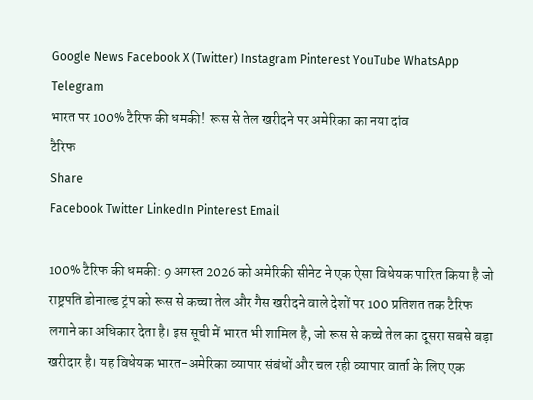Google News Facebook X (Twitter) Instagram Pinterest YouTube WhatsApp Telegram
भारत पर 100% टैरिफ की धमकी!  रूस से तेल खरीदने पर अमेरिका का नया दांव
टैरिफ
Share
Facebook Twitter LinkedIn Pinterest Email

100% टैरिफ की धमकी: 9 अगस्त 2026 को अमेरिकी सीनेट ने एक ऐसा विधेयक पारित किया है जो राष्ट्रपति डोनाल्ड ट्रंप को रूस से कच्चा तेल और गैस खरीदने वाले देशों पर 100 प्रतिशत तक टैरिफ लगाने का अधिकार देता है। इस सूची में भारत भी शामिल है, जो रूस से कच्चे तेल का दूसरा सबसे बड़ा खरीदार है। यह विधेयक भारत-अमेरिका व्यापार संबंधों और चल रही व्यापार वार्ता के लिए एक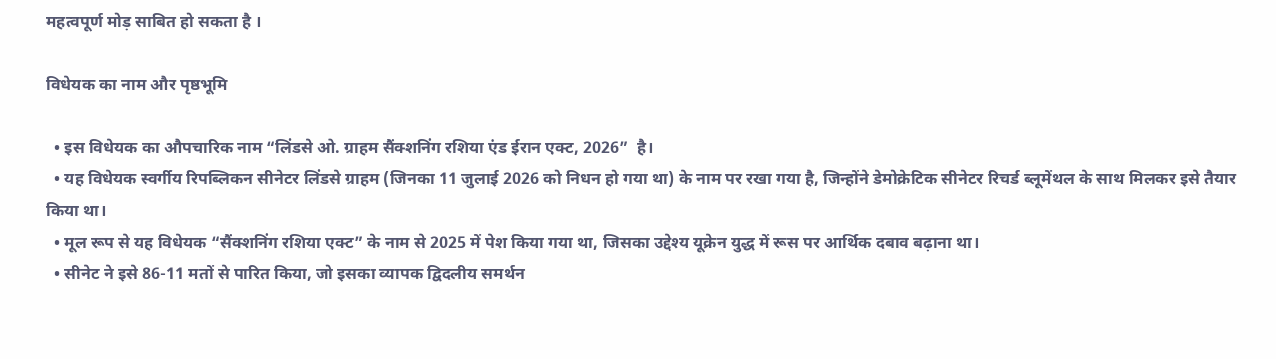महत्वपूर्ण मोड़ साबित हो सकता है ।

विधेयक का नाम और पृष्ठभूमि

  • इस विधेयक का औपचारिक नाम “लिंडसे ओ. ग्राहम सैंक्शनिंग रशिया एंड ईरान एक्ट, 2026”  है।
  • यह विधेयक स्वर्गीय रिपब्लिकन सीनेटर लिंडसे ग्राहम (जिनका 11 जुलाई 2026 को निधन हो गया था) के नाम पर रखा गया है, जिन्होंने डेमोक्रेटिक सीनेटर रिचर्ड ब्लूमेंथल के साथ मिलकर इसे तैयार किया था।
  • मूल रूप से यह विधेयक “सैंक्शनिंग रशिया एक्ट” के नाम से 2025 में पेश किया गया था, जिसका उद्देश्य यूक्रेन युद्ध में रूस पर आर्थिक दबाव बढ़ाना था।
  • सीनेट ने इसे 86-11 मतों से पारित किया, जो इसका व्यापक द्विदलीय समर्थन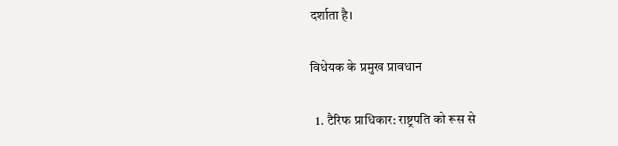दर्शाता है।

विधेयक के प्रमुख प्रावधान

  1. टैरिफ प्राधिकार: राष्ट्रपति को रूस से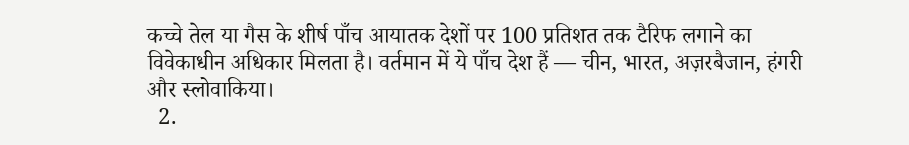कच्चे तेल या गैस के शीर्ष पाँच आयातक देशों पर 100 प्रतिशत तक टैरिफ लगाने का विवेकाधीन अधिकार मिलता है। वर्तमान में ये पाँच देश हैं — चीन, भारत, अज़रबैजान, हंगरी और स्लोवाकिया।
  2.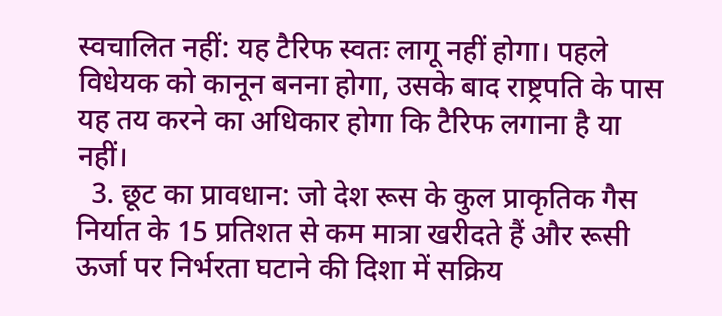स्वचालित नहीं: यह टैरिफ स्वतः लागू नहीं होगा। पहले विधेयक को कानून बनना होगा, उसके बाद राष्ट्रपति के पास यह तय करने का अधिकार होगा कि टैरिफ लगाना है या नहीं।
  3. छूट का प्रावधान: जो देश रूस के कुल प्राकृतिक गैस निर्यात के 15 प्रतिशत से कम मात्रा खरीदते हैं और रूसी ऊर्जा पर निर्भरता घटाने की दिशा में सक्रिय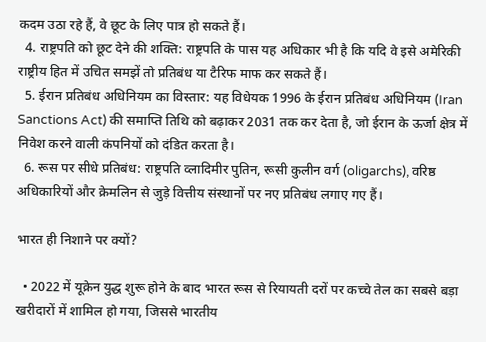कदम उठा रहे हैं, वे छूट के लिए पात्र हो सकते हैं।
  4. राष्ट्रपति को छूट देने की शक्ति: राष्ट्रपति के पास यह अधिकार भी है कि यदि वे इसे अमेरिकी राष्ट्रीय हित में उचित समझें तो प्रतिबंध या टैरिफ माफ कर सकते हैं।
  5. ईरान प्रतिबंध अधिनियम का विस्तार: यह विधेयक 1996 के ईरान प्रतिबंध अधिनियम (Iran Sanctions Act) की समाप्ति तिथि को बढ़ाकर 2031 तक कर देता है, जो ईरान के ऊर्जा क्षेत्र में निवेश करने वाली कंपनियों को दंडित करता है।
  6. रूस पर सीधे प्रतिबंध: राष्ट्रपति व्लादिमीर पुतिन, रूसी कुलीन वर्ग (oligarchs), वरिष्ठ अधिकारियों और क्रेमलिन से जुड़े वित्तीय संस्थानों पर नए प्रतिबंध लगाए गए हैं।

भारत ही निशाने पर क्यों?

  • 2022 में यूक्रेन युद्ध शुरू होने के बाद भारत रूस से रियायती दरों पर कच्चे तेल का सबसे बड़ा खरीदारों में शामिल हो गया, जिससे भारतीय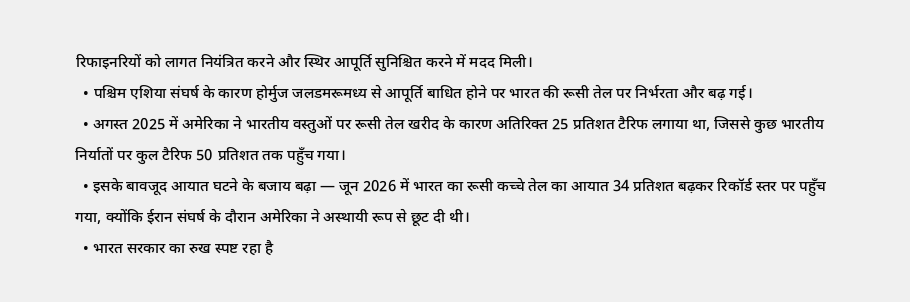रिफाइनरियों को लागत नियंत्रित करने और स्थिर आपूर्ति सुनिश्चित करने में मदद मिली।
  • पश्चिम एशिया संघर्ष के कारण होर्मुज जलडमरूमध्य से आपूर्ति बाधित होने पर भारत की रूसी तेल पर निर्भरता और बढ़ गई।
  • अगस्त 2025 में अमेरिका ने भारतीय वस्तुओं पर रूसी तेल खरीद के कारण अतिरिक्त 25 प्रतिशत टैरिफ लगाया था, जिससे कुछ भारतीय निर्यातों पर कुल टैरिफ 50 प्रतिशत तक पहुँच गया।
  • इसके बावजूद आयात घटने के बजाय बढ़ा — जून 2026 में भारत का रूसी कच्चे तेल का आयात 34 प्रतिशत बढ़कर रिकॉर्ड स्तर पर पहुँच गया, क्योंकि ईरान संघर्ष के दौरान अमेरिका ने अस्थायी रूप से छूट दी थी।
  • भारत सरकार का रुख स्पष्ट रहा है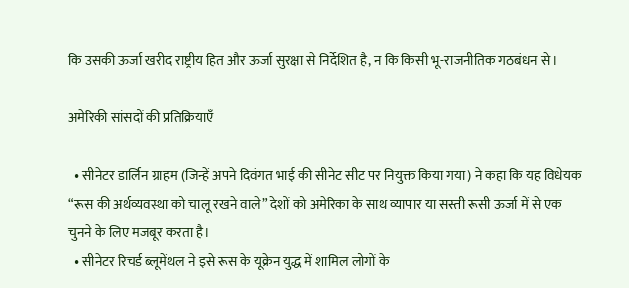कि उसकी ऊर्जा खरीद राष्ट्रीय हित और ऊर्जा सुरक्षा से निर्देशित है, न कि किसी भू-राजनीतिक गठबंधन से।

अमेरिकी सांसदों की प्रतिक्रियाएँ

  • सीनेटर डार्लिन ग्राहम (जिन्हें अपने दिवंगत भाई की सीनेट सीट पर नियुक्त किया गया) ने कहा कि यह विधेयक “रूस की अर्थव्यवस्था को चालू रखने वाले” देशों को अमेरिका के साथ व्यापार या सस्ती रूसी ऊर्जा में से एक चुनने के लिए मजबूर करता है।
  • सीनेटर रिचर्ड ब्लूमेंथल ने इसे रूस के यूक्रेन युद्ध में शामिल लोगों के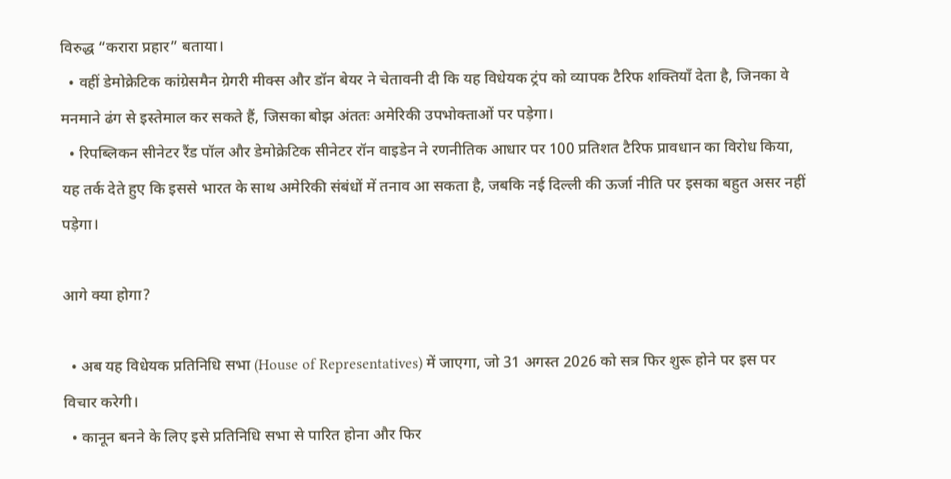विरुद्ध “करारा प्रहार” बताया।
  • वहीं डेमोक्रेटिक कांग्रेसमैन ग्रेगरी मीक्स और डॉन बेयर ने चेतावनी दी कि यह विधेयक ट्रंप को व्यापक टैरिफ शक्तियाँ देता है, जिनका वे मनमाने ढंग से इस्तेमाल कर सकते हैं, जिसका बोझ अंततः अमेरिकी उपभोक्ताओं पर पड़ेगा।
  • रिपब्लिकन सीनेटर रैंड पॉल और डेमोक्रेटिक सीनेटर रॉन वाइडेन ने रणनीतिक आधार पर 100 प्रतिशत टैरिफ प्रावधान का विरोध किया, यह तर्क देते हुए कि इससे भारत के साथ अमेरिकी संबंधों में तनाव आ सकता है, जबकि नई दिल्ली की ऊर्जा नीति पर इसका बहुत असर नहीं पड़ेगा।

आगे क्या होगा?

  • अब यह विधेयक प्रतिनिधि सभा (House of Representatives) में जाएगा, जो 31 अगस्त 2026 को सत्र फिर शुरू होने पर इस पर विचार करेगी।
  • कानून बनने के लिए इसे प्रतिनिधि सभा से पारित होना और फिर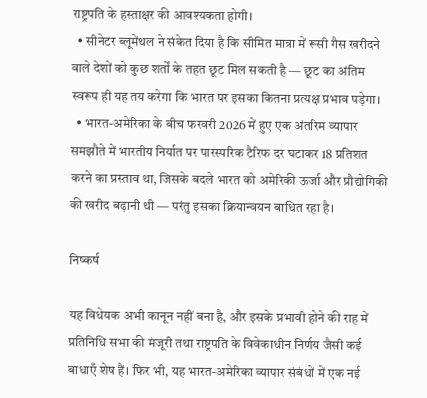राष्ट्रपति के हस्ताक्षर की आवश्यकता होगी।
  • सीनेटर ब्लूमेंथल ने संकेत दिया है कि सीमित मात्रा में रूसी गैस खरीदने वाले देशों को कुछ शर्तों के तहत छूट मिल सकती है — छूट का अंतिम स्वरूप ही यह तय करेगा कि भारत पर इसका कितना प्रत्यक्ष प्रभाव पड़ेगा।
  • भारत-अमेरिका के बीच फरवरी 2026 में हुए एक अंतरिम व्यापार समझौते में भारतीय निर्यात पर पारस्परिक टैरिफ दर घटाकर 18 प्रतिशत करने का प्रस्ताव था, जिसके बदले भारत को अमेरिकी ऊर्जा और प्रौद्योगिकी की खरीद बढ़ानी थी — परंतु इसका क्रियान्वयन बाधित रहा है।

निष्कर्ष

यह विधेयक अभी कानून नहीं बना है, और इसके प्रभावी होने की राह में प्रतिनिधि सभा की मंजूरी तथा राष्ट्रपति के विवेकाधीन निर्णय जैसी कई बाधाएँ शेष हैं। फिर भी, यह भारत-अमेरिका व्यापार संबंधों में एक नई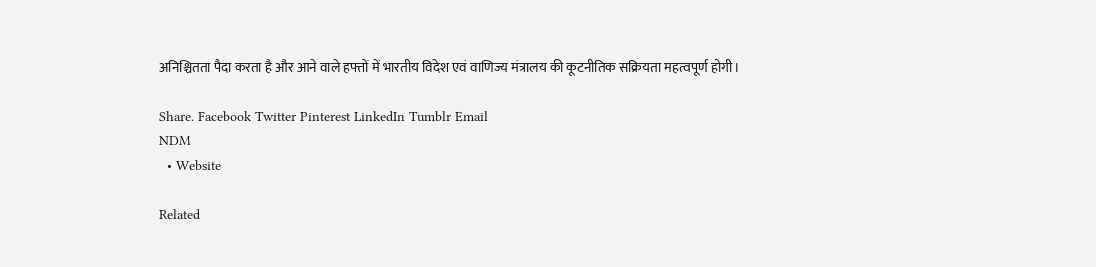अनिश्चितता पैदा करता है और आने वाले हफ्तों में भारतीय विदेश एवं वाणिज्य मंत्रालय की कूटनीतिक सक्रियता महत्वपूर्ण होगी।

Share. Facebook Twitter Pinterest LinkedIn Tumblr Email
NDM
  • Website

Related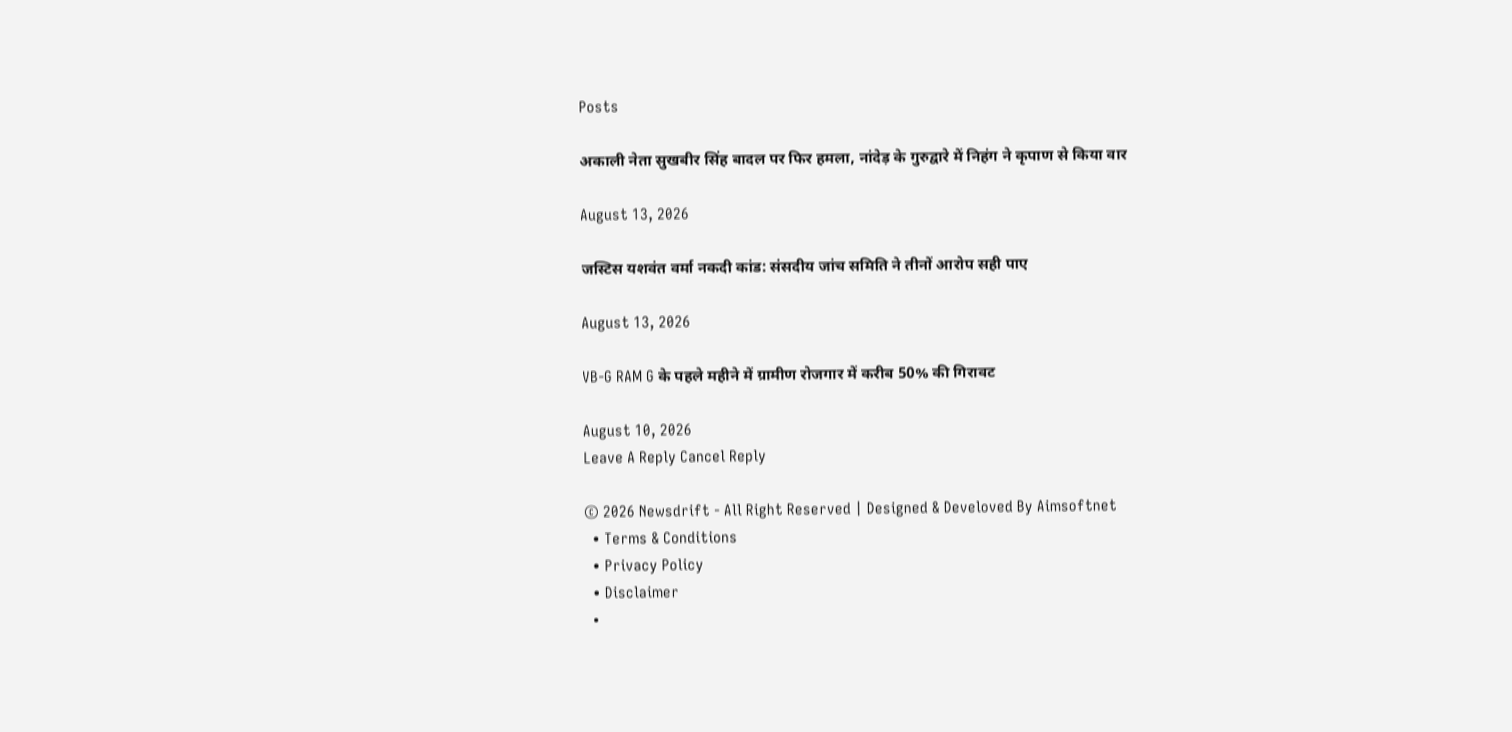Posts

अकाली नेता सुखबीर सिंह बादल पर फिर हमला, नांदेड़ के गुरुद्वारे में निहंग ने कृपाण से किया वार

August 13, 2026

जस्टिस यशवंत वर्मा नकदी कांड: संसदीय जांच समिति ने तीनों आरोप सही पाए

August 13, 2026

VB-G RAM G के पहले महीने में ग्रामीण रोजगार में करीब 50% की गिरावट

August 10, 2026
Leave A Reply Cancel Reply

© 2026 Newsdrift - All Right Reserved | Designed & Develoved By Aimsoftnet
  • Terms & Conditions
  • Privacy Policy
  • Disclaimer
  •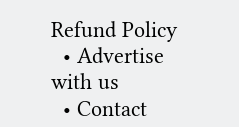Refund Policy
  • Advertise with us
  • Contact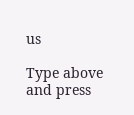us

Type above and press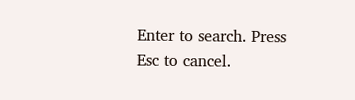Enter to search. Press Esc to cancel.